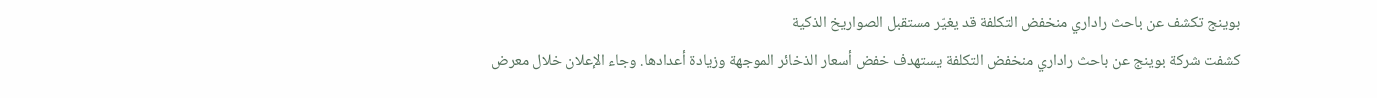بوينج تكشف عن باحث راداري منخفض التكلفة قد يغيّر مستقبل الصواريخ الذكية
كشفت شركة بوينج عن باحث راداري منخفض التكلفة يستهدف خفض أسعار الذخائر الموجهة وزيادة أعدادها. وجاء الإعلان خلال معرض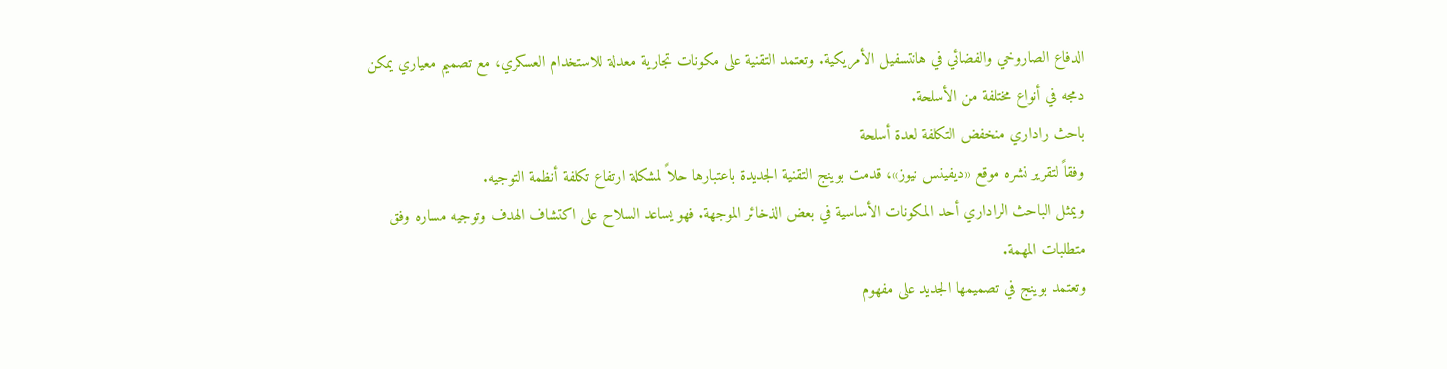الدفاع الصاروخي والفضائي في هانتسفيل الأمريكية. وتعتمد التقنية على مكونات تجارية معدلة للاستخدام العسكري، مع تصميم معياري يمكن دمجه في أنواع مختلفة من الأسلحة.
باحث راداري منخفض التكلفة لعدة أسلحة
وفقاً لتقرير نشره موقع «ديفينس نيوز»، قدمت بوينج التقنية الجديدة باعتبارها حلاً لمشكلة ارتفاع تكلفة أنظمة التوجيه.
ويمثل الباحث الراداري أحد المكونات الأساسية في بعض الذخائر الموجهة. فهو يساعد السلاح على اكتشاف الهدف وتوجيه مساره وفق متطلبات المهمة.
وتعتمد بوينج في تصميمها الجديد على مفهوم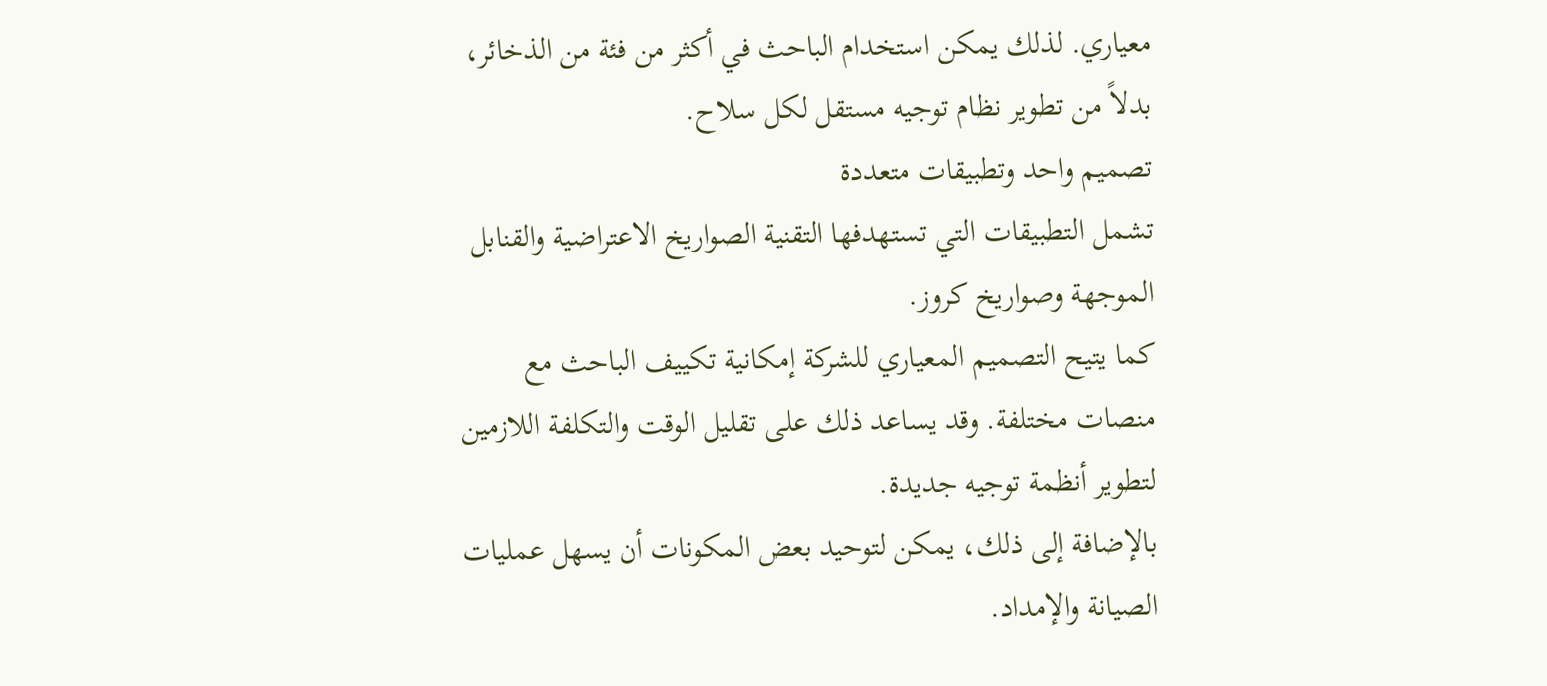معياري. لذلك يمكن استخدام الباحث في أكثر من فئة من الذخائر، بدلاً من تطوير نظام توجيه مستقل لكل سلاح.
تصميم واحد وتطبيقات متعددة
تشمل التطبيقات التي تستهدفها التقنية الصواريخ الاعتراضية والقنابل الموجهة وصواريخ كروز.
كما يتيح التصميم المعياري للشركة إمكانية تكييف الباحث مع منصات مختلفة. وقد يساعد ذلك على تقليل الوقت والتكلفة اللازمين لتطوير أنظمة توجيه جديدة.
بالإضافة إلى ذلك، يمكن لتوحيد بعض المكونات أن يسهل عمليات الصيانة والإمداد.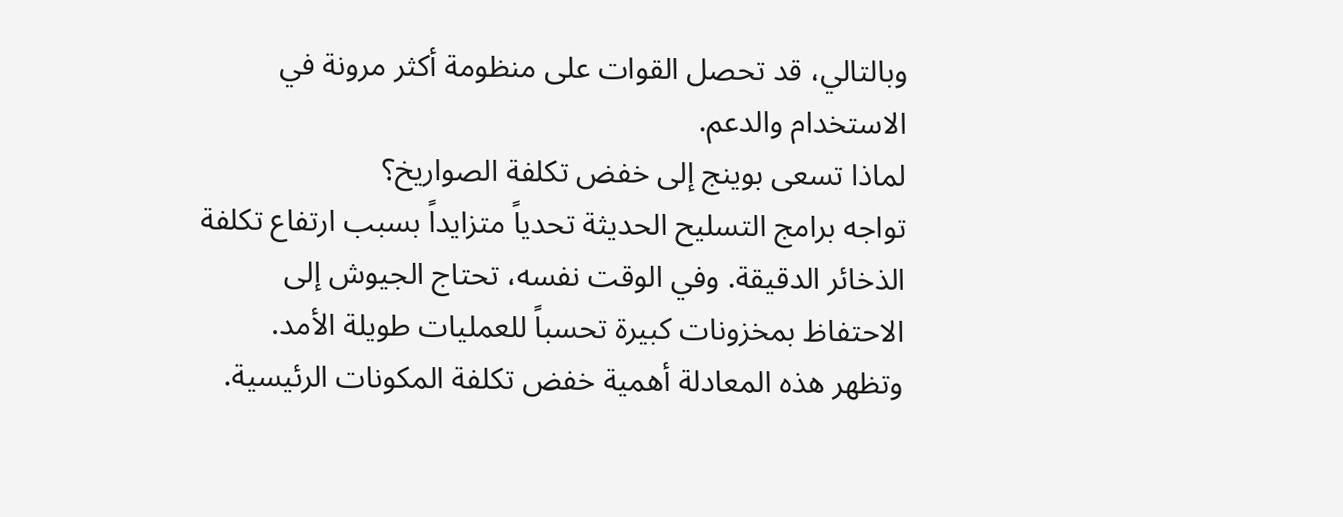وبالتالي، قد تحصل القوات على منظومة أكثر مرونة في الاستخدام والدعم.
لماذا تسعى بوينج إلى خفض تكلفة الصواريخ؟
تواجه برامج التسليح الحديثة تحدياً متزايداً بسبب ارتفاع تكلفة الذخائر الدقيقة. وفي الوقت نفسه، تحتاج الجيوش إلى الاحتفاظ بمخزونات كبيرة تحسباً للعمليات طويلة الأمد.
وتظهر هذه المعادلة أهمية خفض تكلفة المكونات الرئيسية.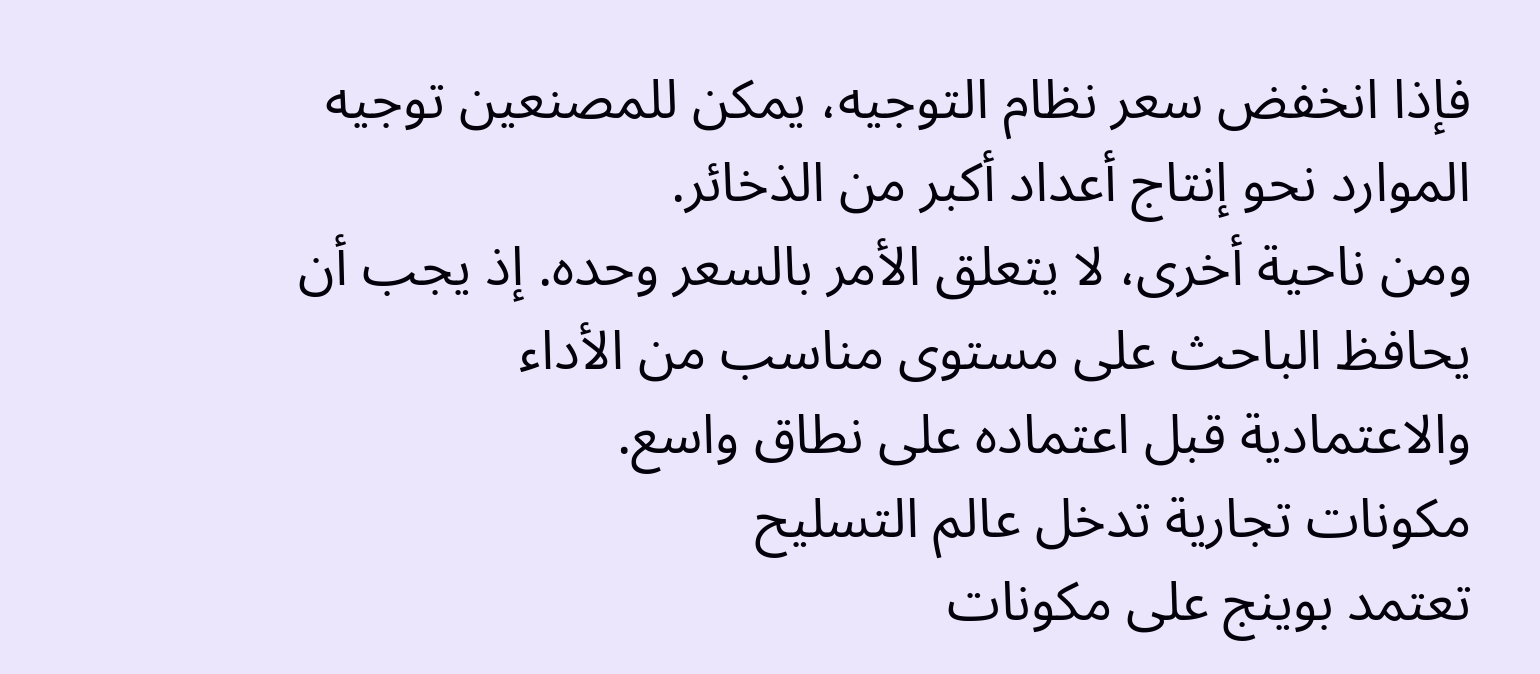فإذا انخفض سعر نظام التوجيه، يمكن للمصنعين توجيه الموارد نحو إنتاج أعداد أكبر من الذخائر.
ومن ناحية أخرى، لا يتعلق الأمر بالسعر وحده. إذ يجب أن يحافظ الباحث على مستوى مناسب من الأداء والاعتمادية قبل اعتماده على نطاق واسع.
مكونات تجارية تدخل عالم التسليح
تعتمد بوينج على مكونات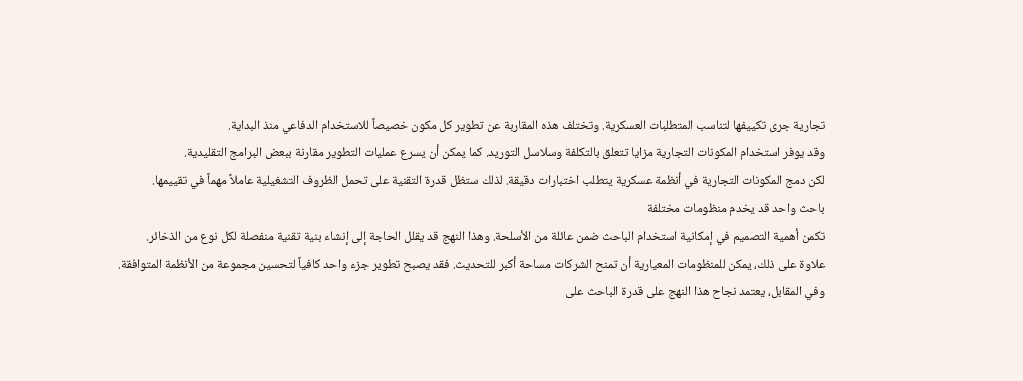تجارية جرى تكييفها لتناسب المتطلبات العسكرية. وتختلف هذه المقاربة عن تطوير كل مكون خصيصاً للاستخدام الدفاعي منذ البداية.
وقد يوفر استخدام المكونات التجارية مزايا تتعلق بالتكلفة وسلاسل التوريد. كما يمكن أن يسرع عمليات التطوير مقارنة ببعض البرامج التقليدية.
لكن دمج المكونات التجارية في أنظمة عسكرية يتطلب اختبارات دقيقة. لذلك ستظل قدرة التقنية على تحمل الظروف التشغيلية عاملاً مهماً في تقييمها.
باحث واحد قد يخدم منظومات مختلفة
تكمن أهمية التصميم في إمكانية استخدام الباحث ضمن عائلة من الأسلحة. وهذا النهج قد يقلل الحاجة إلى إنشاء بنية تقنية منفصلة لكل نوع من الذخائر.
علاوة على ذلك، يمكن للمنظومات المعيارية أن تمنح الشركات مساحة أكبر للتحديث. فقد يصبح تطوير جزء واحد كافياً لتحسين مجموعة من الأنظمة المتوافقة.
وفي المقابل، يعتمد نجاح هذا النهج على قدرة الباحث على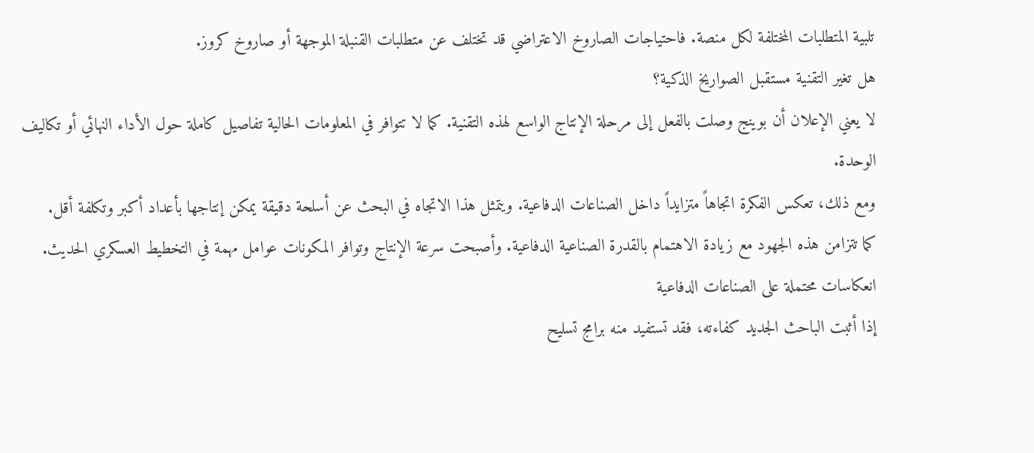تلبية المتطلبات المختلفة لكل منصة. فاحتياجات الصاروخ الاعتراضي قد تختلف عن متطلبات القنبلة الموجهة أو صاروخ كروز.
هل تغير التقنية مستقبل الصواريخ الذكية؟
لا يعني الإعلان أن بوينج وصلت بالفعل إلى مرحلة الإنتاج الواسع لهذه التقنية. كما لا تتوافر في المعلومات الحالية تفاصيل كاملة حول الأداء النهائي أو تكاليف الوحدة.
ومع ذلك، تعكس الفكرة اتجاهاً متزايداً داخل الصناعات الدفاعية. ويتمثل هذا الاتجاه في البحث عن أسلحة دقيقة يمكن إنتاجها بأعداد أكبر وتكلفة أقل.
كما تتزامن هذه الجهود مع زيادة الاهتمام بالقدرة الصناعية الدفاعية. وأصبحت سرعة الإنتاج وتوافر المكونات عوامل مهمة في التخطيط العسكري الحديث.
انعكاسات محتملة على الصناعات الدفاعية
إذا أثبت الباحث الجديد كفاءته، فقد تستفيد منه برامج تسليح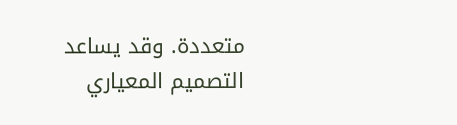متعددة. وقد يساعد التصميم المعياري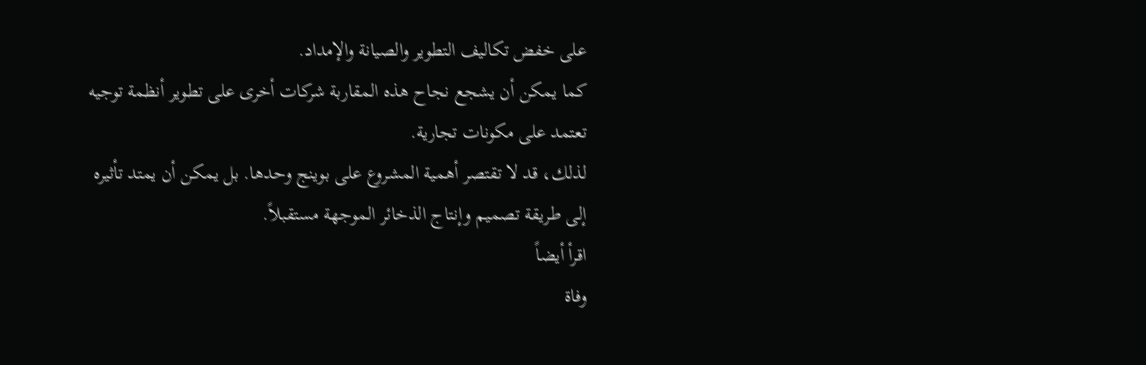على خفض تكاليف التطوير والصيانة والإمداد.
كما يمكن أن يشجع نجاح هذه المقاربة شركات أخرى على تطوير أنظمة توجيه تعتمد على مكونات تجارية.
لذلك، قد لا تقتصر أهمية المشروع على بوينج وحدها. بل يمكن أن يمتد تأثيره إلى طريقة تصميم وإنتاج الذخائر الموجهة مستقبلاً.
اقرأ أيضاً
وفاة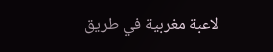لاعبة مغربية في طريق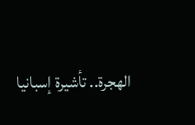الهجرة.. تأشيرة إسبانيا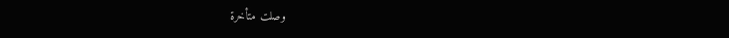وصلت متأخرة